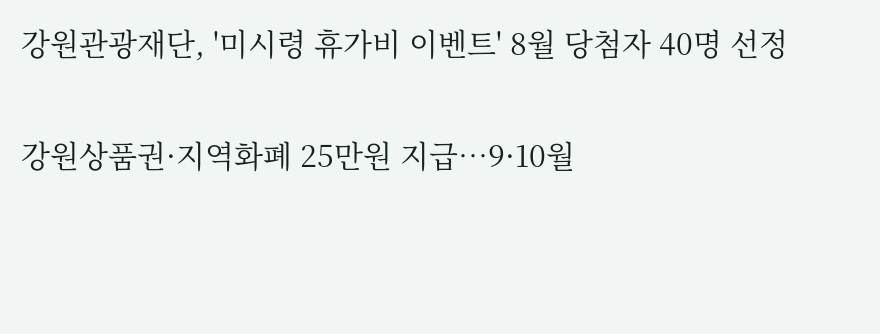강원관광재단, '미시령 휴가비 이벤트' 8월 당첨자 40명 선정

강원상품권·지역화폐 25만원 지급…9·10월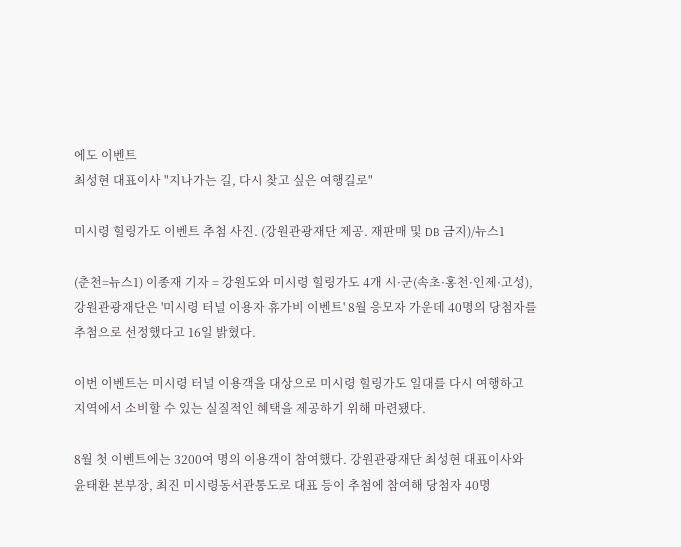에도 이벤트
최성현 대표이사 "지나가는 길, 다시 찾고 싶은 여행길로"

미시령 힐링가도 이벤트 추첨 사진. (강원관광재단 제공. 재판매 및 DB 금지)/뉴스1

(춘천=뉴스1) 이종재 기자 = 강원도와 미시령 힐링가도 4개 시·군(속초·홍천·인제·고성), 강원관광재단은 '미시령 터널 이용자 휴가비 이벤트' 8월 응모자 가운데 40명의 당첨자를 추첨으로 선정했다고 16일 밝혔다.

이번 이벤트는 미시령 터널 이용객을 대상으로 미시령 힐링가도 일대를 다시 여행하고 지역에서 소비할 수 있는 실질적인 혜택을 제공하기 위해 마련됐다.

8월 첫 이벤트에는 3200여 명의 이용객이 참여했다. 강원관광재단 최성현 대표이사와 윤태환 본부장, 최진 미시령동서관통도로 대표 등이 추첨에 참여해 당첨자 40명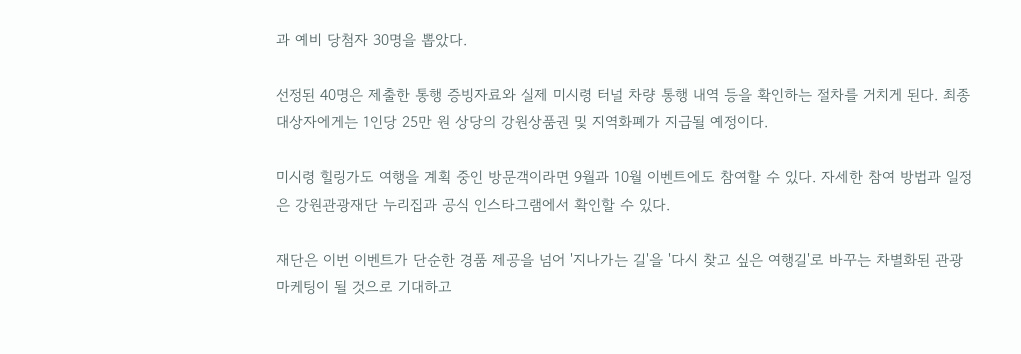과 예비 당첨자 30명을 뽑았다.

선정된 40명은 제출한 통행 증빙자료와 실제 미시령 터널 차량 통행 내역 등을 확인하는 절차를 거치게 된다. 최종 대상자에게는 1인당 25만 원 상당의 강원상품권 및 지역화폐가 지급될 예정이다.

미시령 힐링가도 여행을 계획 중인 방문객이라면 9월과 10월 이벤트에도 참여할 수 있다. 자세한 참여 방법과 일정은 강원관광재단 누리집과 공식 인스타그램에서 확인할 수 있다.

재단은 이번 이벤트가 단순한 경품 제공을 넘어 '지나가는 길'을 '다시 찾고 싶은 여행길'로 바꾸는 차별화된 관광마케팅이 될 것으로 기대하고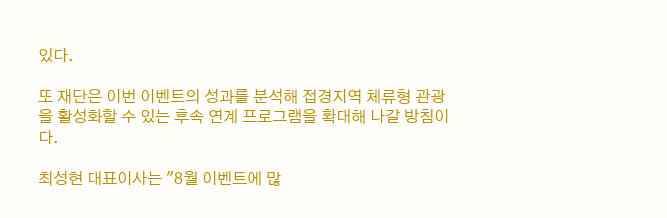있다.

또 재단은 이번 이벤트의 성과를 분석해 접경지역 체류형 관광을 활성화할 수 있는 후속 연계 프로그램을 확대해 나갈 방침이다.

최성현 대표이사는 "8월 이벤트에 많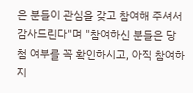은 분들이 관심을 갖고 참여해 주셔서 감사드린다"며 "참여하신 분들은 당첨 여부를 꼭 확인하시고, 아직 참여하지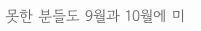못한 분들도 9월과 10월에 미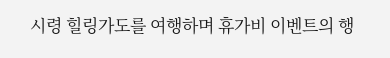시령 힐링가도를 여행하며 휴가비 이벤트의 행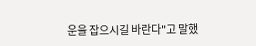운을 잡으시길 바란다"고 말했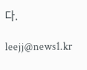다.

leejj@news1.kr